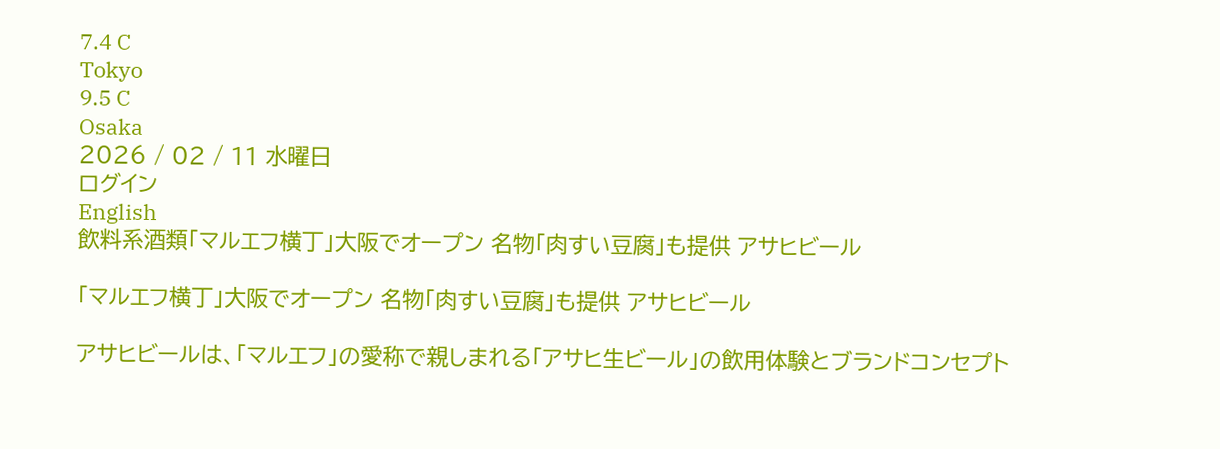7.4 C
Tokyo
9.5 C
Osaka
2026 / 02 / 11 水曜日
ログイン
English
飲料系酒類「マルエフ横丁」大阪でオープン 名物「肉すい豆腐」も提供 アサヒビール

「マルエフ横丁」大阪でオープン 名物「肉すい豆腐」も提供 アサヒビール

アサヒビールは、「マルエフ」の愛称で親しまれる「アサヒ生ビール」の飲用体験とブランドコンセプト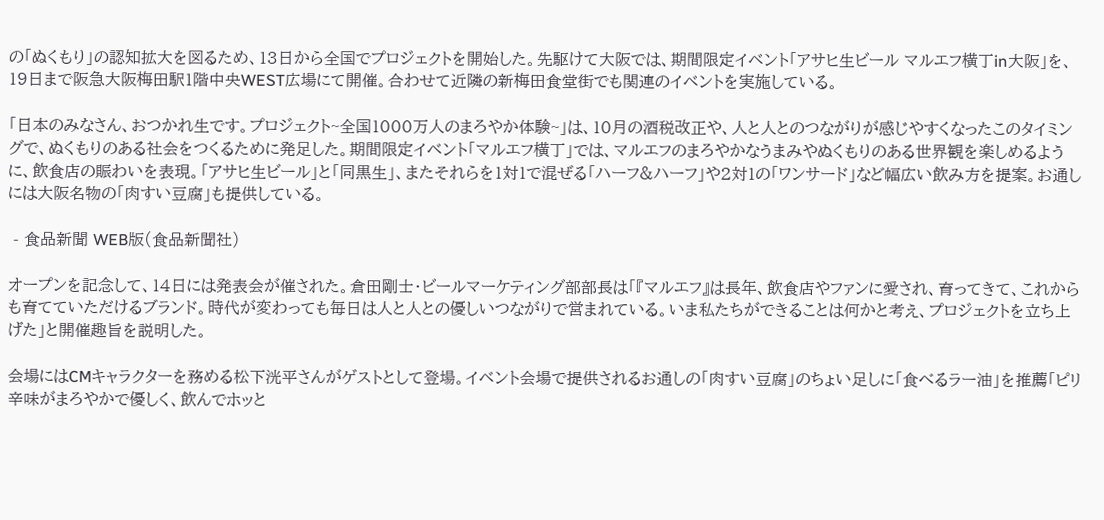の「ぬくもり」の認知拡大を図るため、13日から全国でプロジェクトを開始した。先駆けて大阪では、期間限定イベント「アサヒ生ビール マルエフ横丁in大阪」を、19日まで阪急大阪梅田駅1階中央WEST広場にて開催。合わせて近隣の新梅田食堂街でも関連のイベントを実施している。

「日本のみなさん、おつかれ生です。プロジェクト~全国1000万人のまろやか体験~」は、10月の酒税改正や、人と人とのつながりが感じやすくなったこのタイミングで、ぬくもりのある社会をつくるために発足した。期間限定イベント「マルエフ横丁」では、マルエフのまろやかなうまみやぬくもりのある世界観を楽しめるように、飲食店の賑わいを表現。「アサヒ生ビール」と「同黒生」、またそれらを1対1で混ぜる「ハーフ&ハーフ」や2対1の「ワンサード」など幅広い飲み方を提案。お通しには大阪名物の「肉すい豆腐」も提供している。

 - 食品新聞 WEB版(食品新聞社)

オープンを記念して、14日には発表会が催された。倉田剛士・ビールマーケティング部部長は「『マルエフ』は長年、飲食店やファンに愛され、育ってきて、これからも育てていただけるブランド。時代が変わっても毎日は人と人との優しいつながりで営まれている。いま私たちができることは何かと考え、プロジェクトを立ち上げた」と開催趣旨を説明した。

会場にはCMキャラクターを務める松下洸平さんがゲストとして登場。イベント会場で提供されるお通しの「肉すい豆腐」のちょい足しに「食べるラー油」を推薦「ピリ辛味がまろやかで優しく、飲んでホッと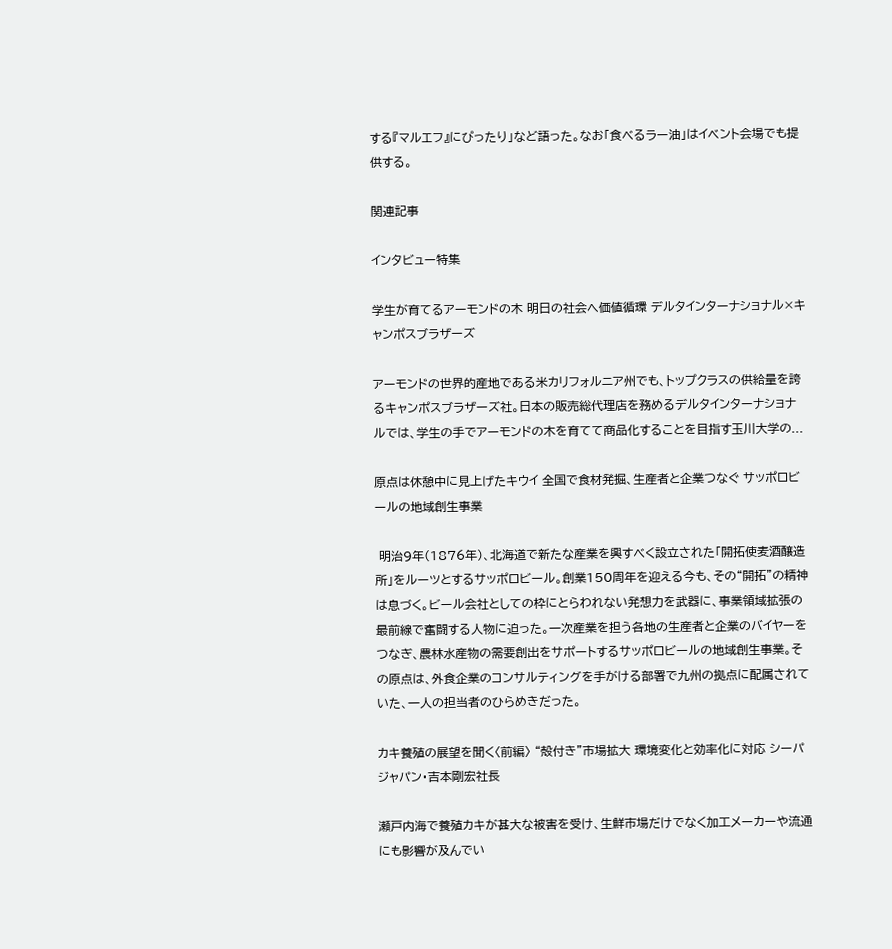する『マルエフ』にぴったり」など語った。なお「食べるラー油」はイベント会場でも提供する。

関連記事

インタビュー特集

学生が育てるアーモンドの木 明日の社会へ価値循環 デルタインターナショナル×キャンポスブラザーズ

アーモンドの世界的産地である米カリフォルニア州でも、トップクラスの供給量を誇るキャンポスブラザーズ社。日本の販売総代理店を務めるデルタインターナショナルでは、学生の手でアーモンドの木を育てて商品化することを目指す玉川大学の...

原点は休憩中に見上げたキウイ 全国で食材発掘、生産者と企業つなぐ サッポロビールの地域創生事業

 明治9年(1876年)、北海道で新たな産業を興すべく設立された「開拓使麦酒醸造所」をルーツとするサッポロビール。創業150周年を迎える今も、その“開拓”の精神は息づく。ビール会社としての枠にとらわれない発想力を武器に、事業領域拡張の最前線で奮闘する人物に迫った。一次産業を担う各地の生産者と企業のバイヤーをつなぎ、農林水産物の需要創出をサポートするサッポロビールの地域創生事業。その原点は、外食企業のコンサルティングを手がける部署で九州の拠点に配属されていた、一人の担当者のひらめきだった。

カキ養殖の展望を聞く〈前編〉 “殻付き”市場拡大 環境変化と効率化に対応 シーパジャパン・吉本剛宏社長

瀬戸内海で養殖カキが甚大な被害を受け、生鮮市場だけでなく加工メーカーや流通にも影響が及んでい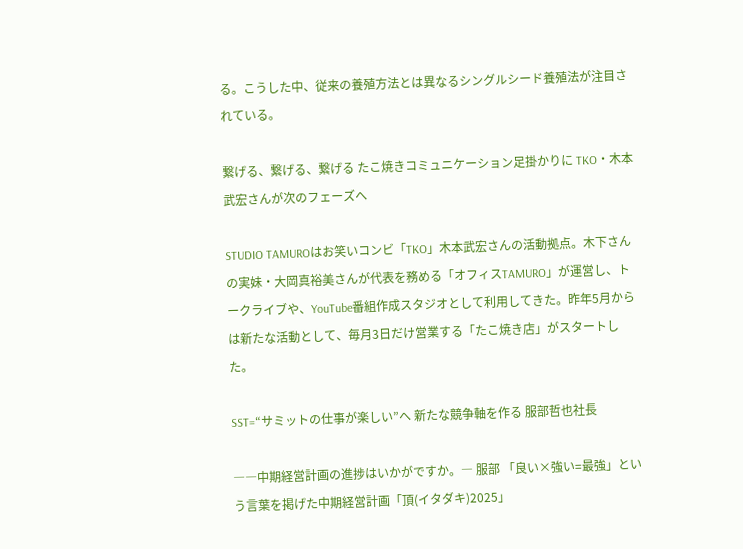る。こうした中、従来の養殖方法とは異なるシングルシード養殖法が注目されている。

繋げる、繋げる、繋げる たこ焼きコミュニケーション足掛かりに TKO・木本武宏さんが次のフェーズへ

STUDIO TAMUROはお笑いコンビ「TKO」木本武宏さんの活動拠点。木下さんの実妹・大岡真裕美さんが代表を務める「オフィスTAMURO」が運営し、トークライブや、YouTube番組作成スタジオとして利用してきた。昨年5月からは新たな活動として、毎月3日だけ営業する「たこ焼き店」がスタートした。

SST=“サミットの仕事が楽しい”へ 新たな競争軸を作る 服部哲也社長

――中期経営計画の進捗はいかがですか。― 服部 「良い×強い=最強」という言葉を掲げた中期経営計画「頂(イタダキ)2025」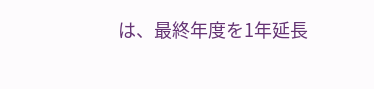は、最終年度を1年延長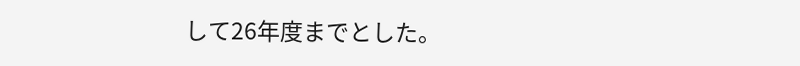して26年度までとした。